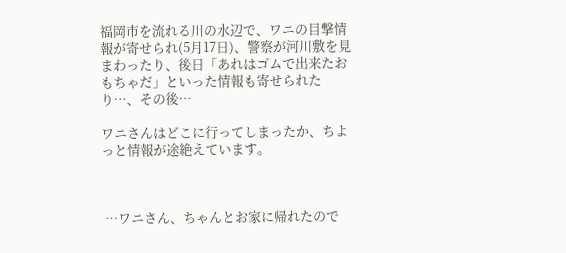福岡市を流れる川の水辺で、ワニの目撃情報が寄せられ(5月17日)、警察が河川敷を見まわったり、後日「あれはゴムで出来たおもちゃだ」といった情報も寄せられたり…、その後…

ワニさんはどこに行ってしまったか、ちよっと情報が途絶えています。



 …ワニさん、ちゃんとお家に帰れたので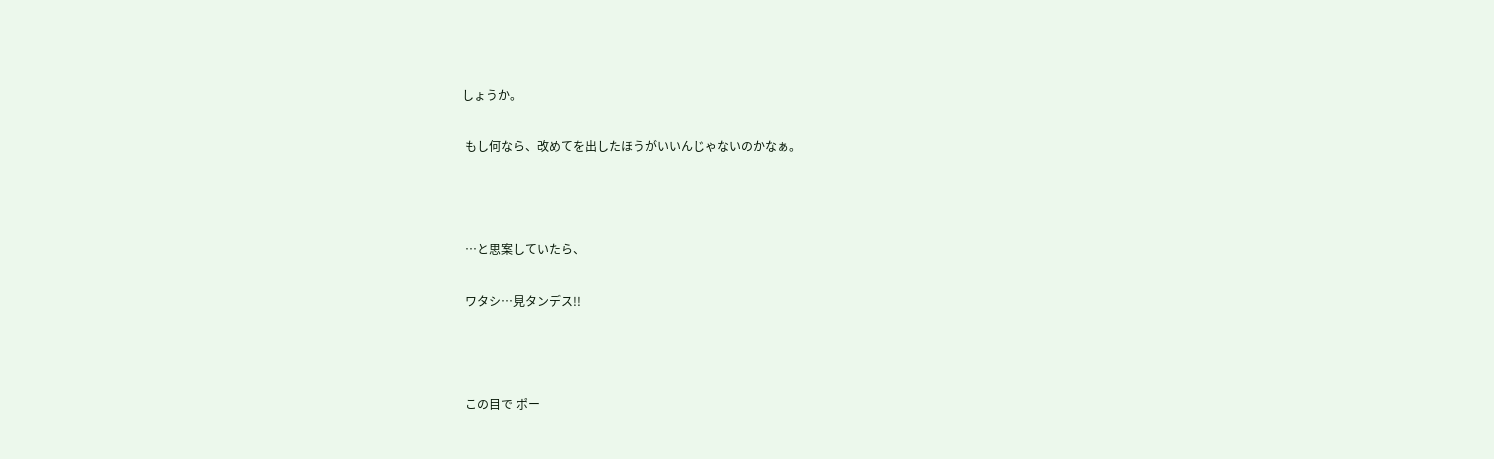しょうか。

 もし何なら、改めてを出したほうがいいんじゃないのかなぁ。



 …と思案していたら、

 ワタシ…見タンデス!!



 この目で ポー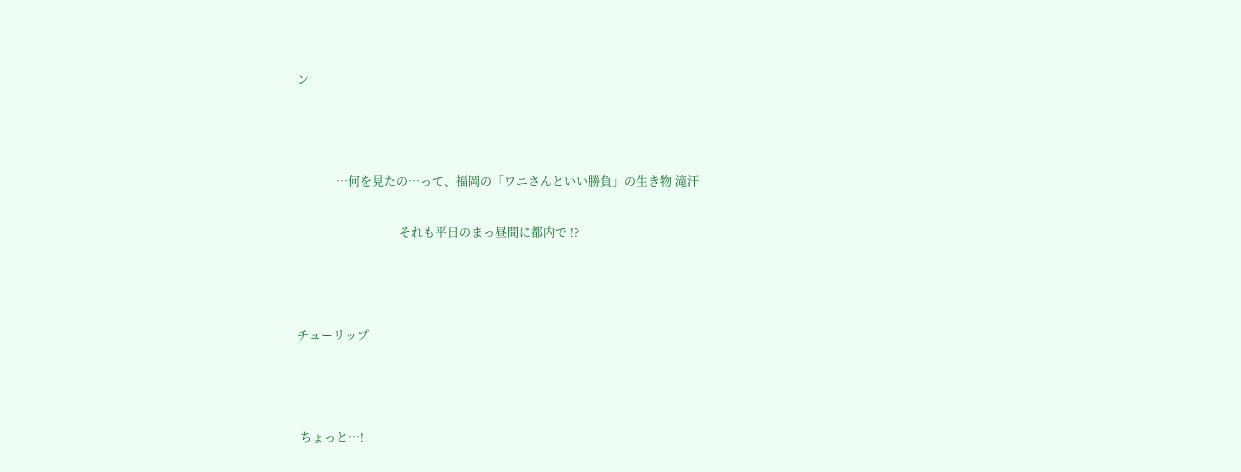ン



             …何を見たの…って、福岡の「ワニさんといい勝負」の生き物 滝汗

                                  それも平日のまっ昼間に都内で !?



チューリップ



 ちょっと…!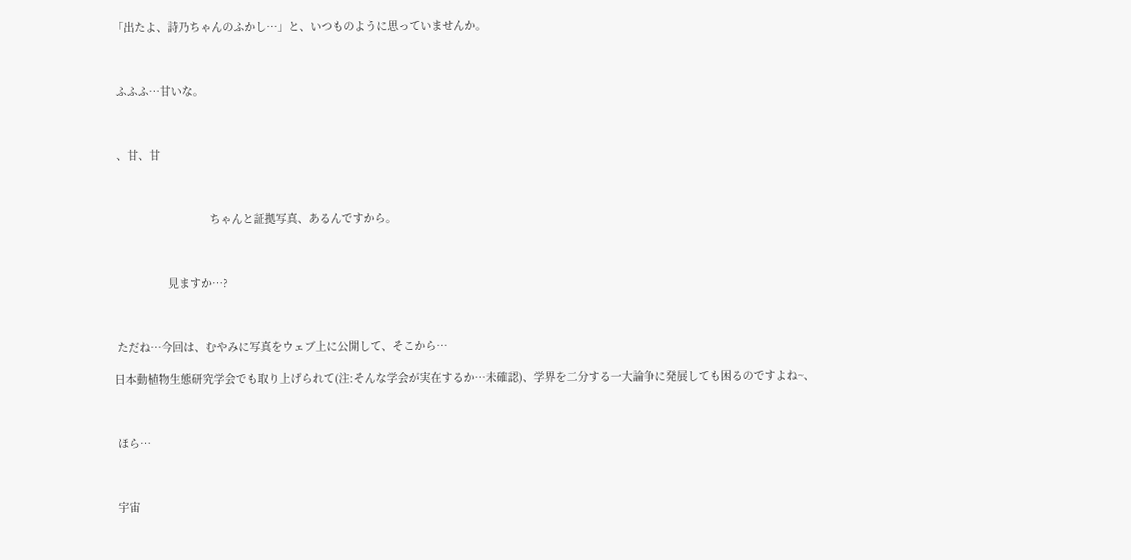「出たよ、詩乃ちゃんのふかし…」と、いつものように思っていませんか。



 ふふふ…甘いな。



 、甘、甘



                                ちゃんと証拠写真、あるんですから。



                  見ますか…?



 ただね…今回は、むやみに写真をウェブ上に公開して、そこから…

日本動植物生態研究学会でも取り上げられて(注:そんな学会が実在するか…未確認)、学界を二分する一大論争に発展しても困るのですよね~、



 ほら…



 宇宙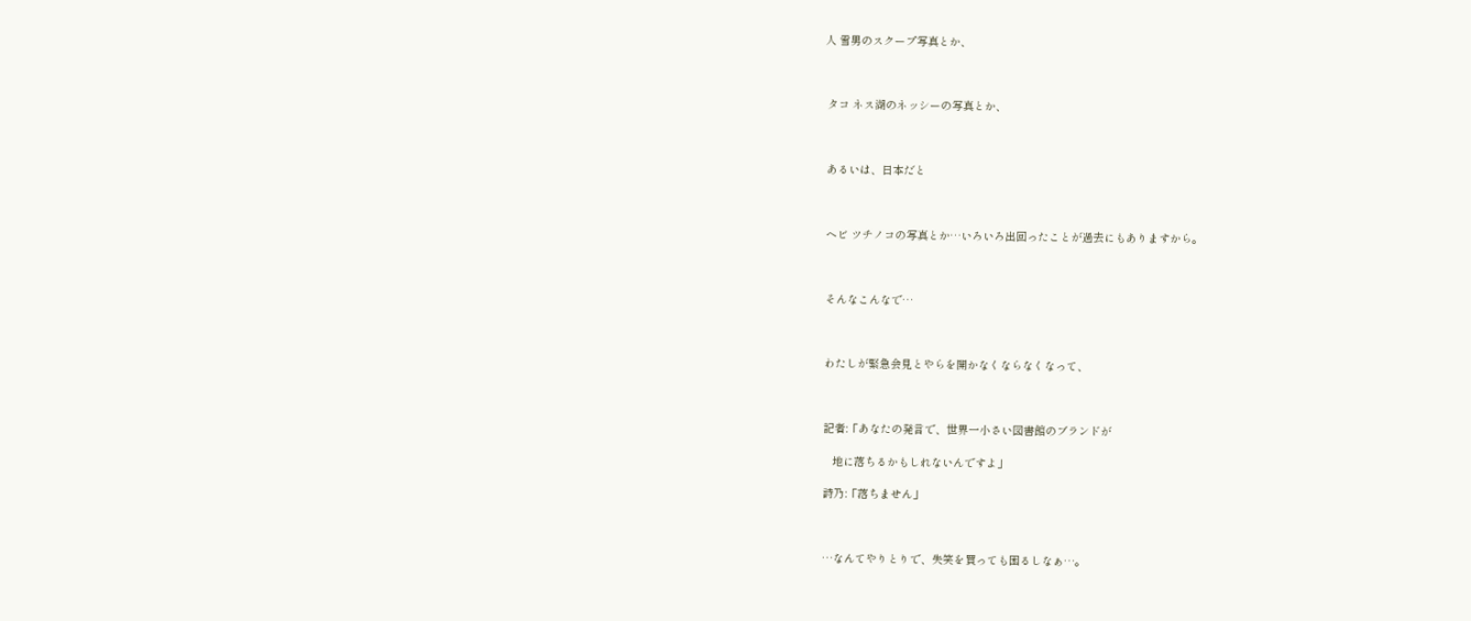人 雪男のスクープ写真とか、



 タコ ネス湖のネッシーの写真とか、



 あるいは、日本だと



 ヘビ ツチノコの写真とか…いろいろ出回ったことが過去にもありますから。



 そんなこんなで…



 わたしが緊急会見とやらを開かなくならなくなって、



 記者:「あなたの発言で、世界一小さい図書館のブランドが

    地に落ちるかもしれないんですよ」

 詩乃:「落ちません」



 …なんてやりとりで、失笑を買っても困るしなぁ…。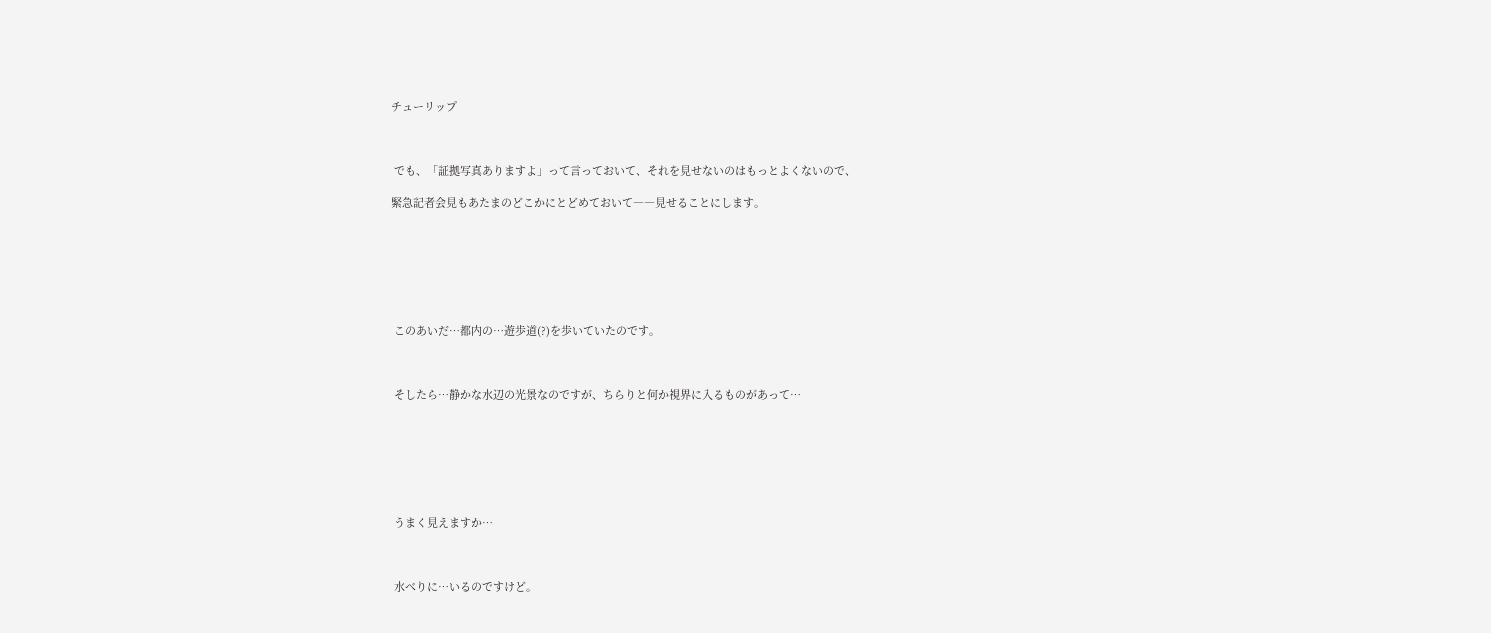チューリップ



 でも、「証拠写真ありますよ」って言っておいて、それを見せないのはもっとよくないので、

緊急記者会見もあたまのどこかにとどめておいて――見せることにします。







 このあいだ…都内の…遊歩道(?)を歩いていたのです。



 そしたら…静かな水辺の光景なのですが、ちらりと何か視界に入るものがあって…







 うまく見えますか…



 水べりに…いるのですけど。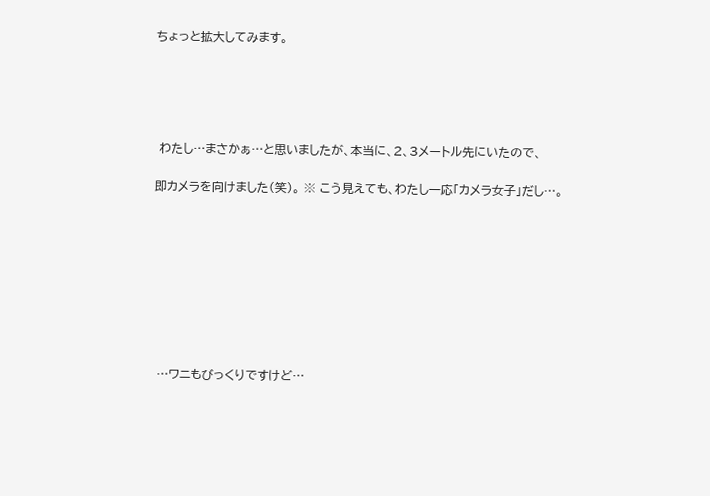ちょっと拡大してみます。





 わたし…まさかぁ…と思いましたが、本当に、2、3メートル先にいたので、

即カメラを向けました(笑)。 ※ こう見えても、わたし一応「カメラ女子」だし…。









 …ワニもびっくりですけど…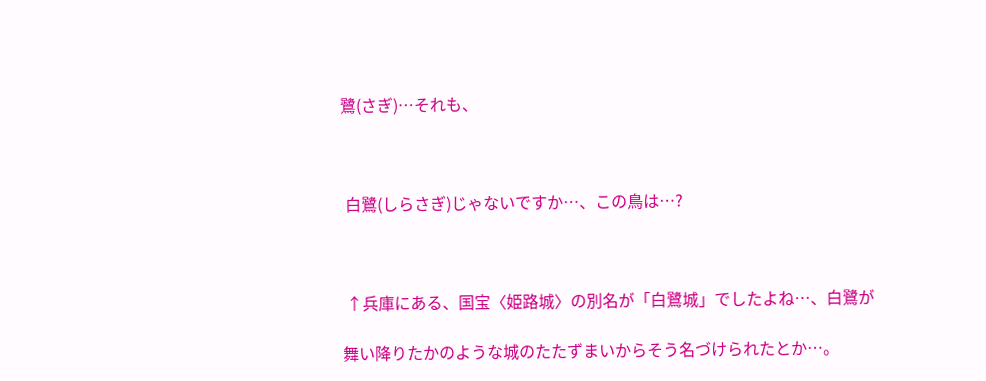鷺(さぎ)…それも、



 白鷺(しらさぎ)じゃないですか…、この鳥は…?



 ↑兵庫にある、国宝〈姫路城〉の別名が「白鷺城」でしたよね…、白鷺が

舞い降りたかのような城のたたずまいからそう名づけられたとか…。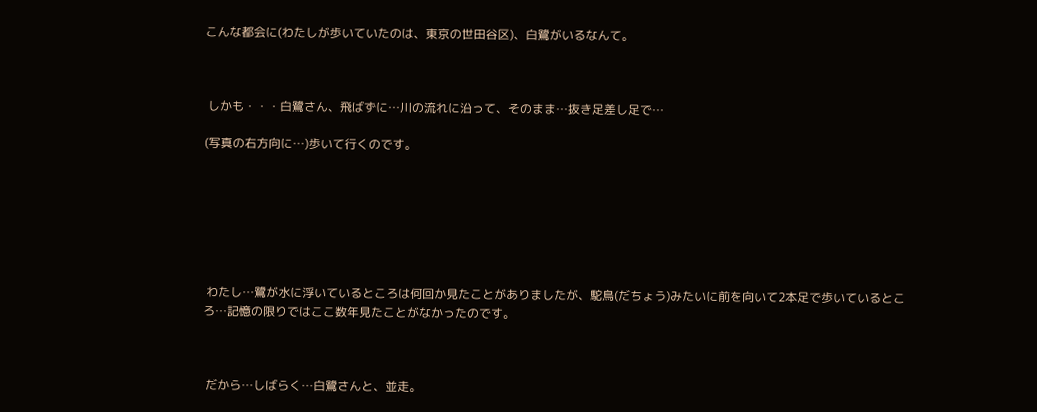こんな都会に(わたしが歩いていたのは、東京の世田谷区)、白鷺がいるなんて。



 しかも・・・白鷺さん、飛ばずに…川の流れに沿って、そのまま…抜き足差し足で…

(写真の右方向に…)歩いて行くのです。







 わたし…鷺が水に浮いているところは何回か見たことがありましたが、駝鳥(だちょう)みたいに前を向いて2本足で歩いているところ…記憶の限りではここ数年見たことがなかったのです。



 だから…しばらく…白鷺さんと、並走。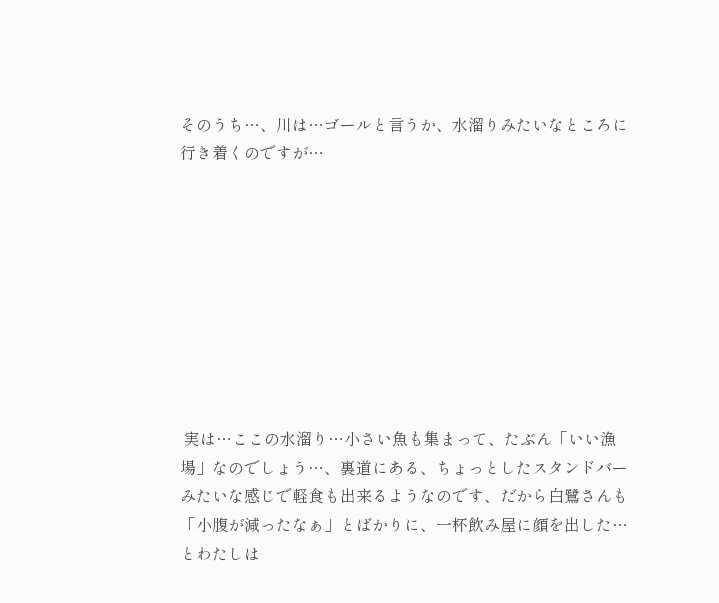そのうち…、川は…ゴールと言うか、水溜りみたいなところに行き着くのですが…









 実は…ここの水溜り…小さい魚も集まって、たぶん「いい漁場」なのでしょう…、裏道にある、ちょっとしたスタンドバーみたいな感じで軽食も出来るようなのです、だから白鷺さんも「小腹が減ったなぁ」とばかりに、一杯飲み屋に顔を出した…とわたしは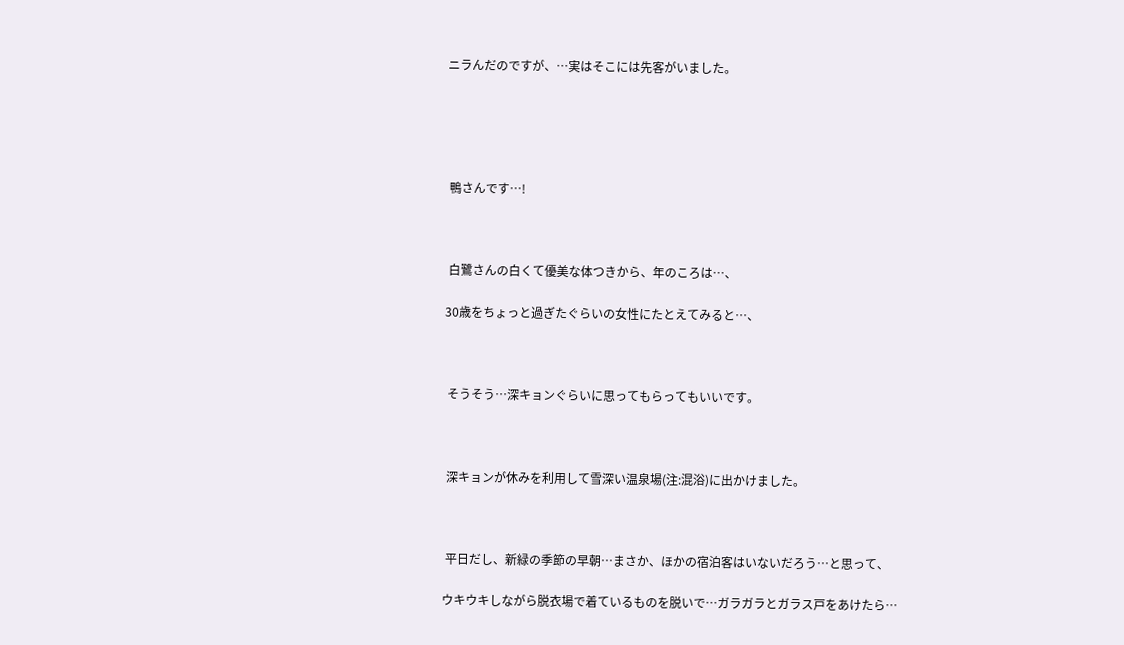ニラんだのですが、…実はそこには先客がいました。





 鴨さんです…!



 白鷺さんの白くて優美な体つきから、年のころは…、

30歳をちょっと過ぎたぐらいの女性にたとえてみると…、



 そうそう…深キョンぐらいに思ってもらってもいいです。



 深キョンが休みを利用して雪深い温泉場(注:混浴)に出かけました。



 平日だし、新緑の季節の早朝…まさか、ほかの宿泊客はいないだろう…と思って、

ウキウキしながら脱衣場で着ているものを脱いで…ガラガラとガラス戸をあけたら…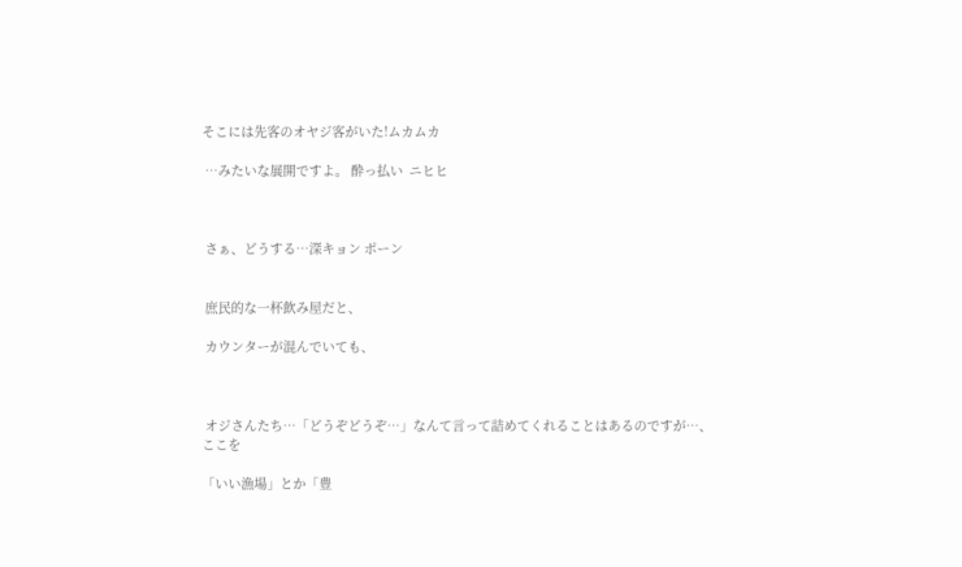そこには先客のオヤジ客がいた!ムカムカ

 …みたいな展開ですよ。 酔っ払い  ニヒヒ



 さぁ、どうする…深キョン ポーン


 庶民的な一杯飲み屋だと、

 カウンターが混んでいても、



 オジさんたち…「どうぞどうぞ…」なんて言って詰めてくれることはあるのですが…、ここを

「いい漁場」とか「豊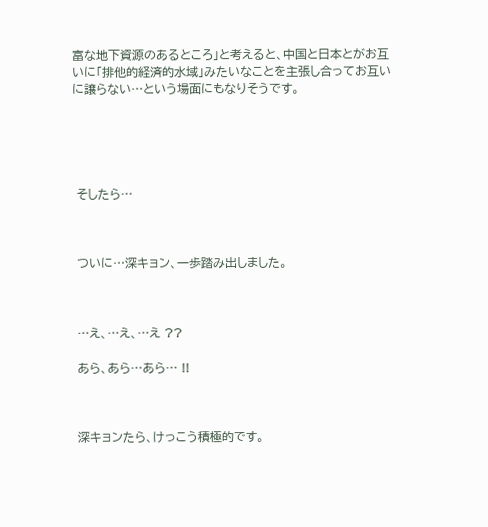富な地下資源のあるところ」と考えると、中国と日本とがお互いに「排他的経済的水域」みたいなことを主張し合ってお互いに譲らない…という場面にもなりそうです。





 そしたら…



 ついに…深キョン、一歩踏み出しました。



 …え、…え、…え ??

 あら、あら…あら… !!



 深キョンたら、けっこう積極的です。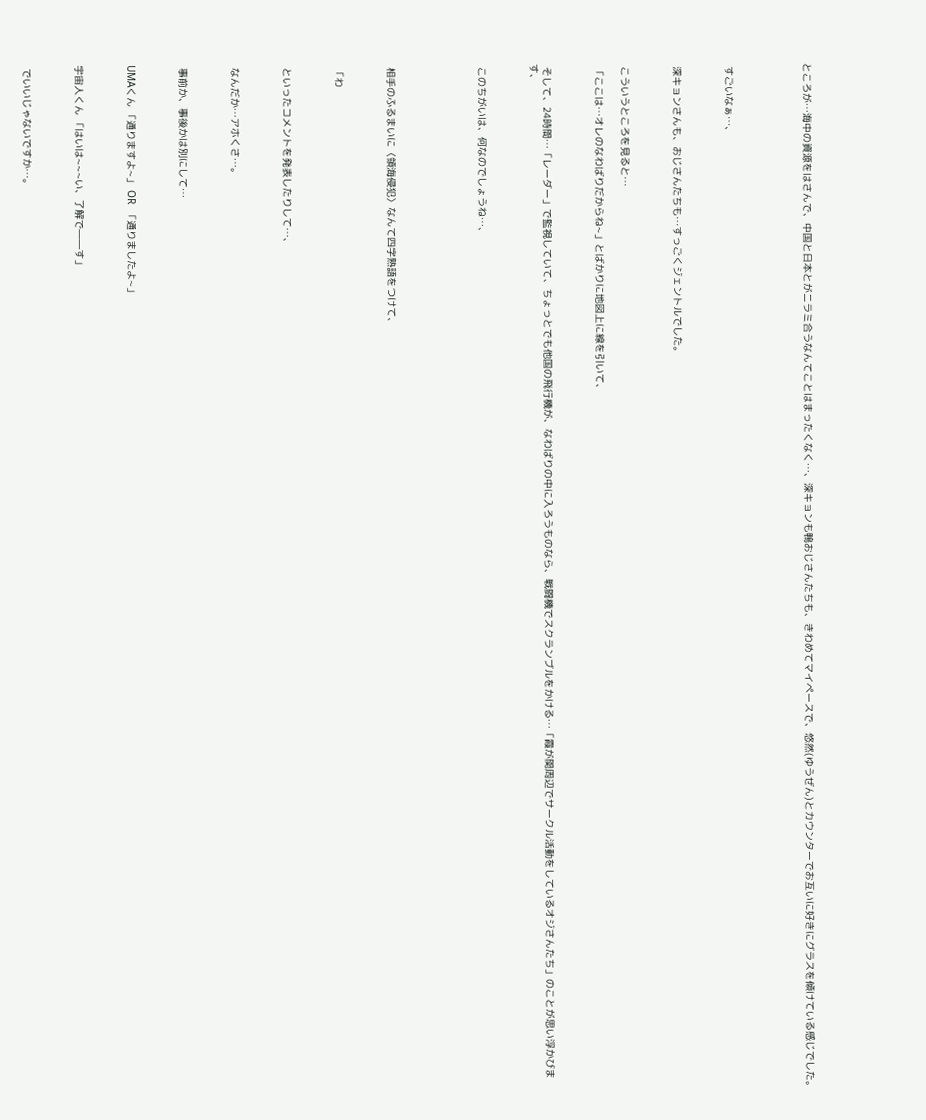ところが…海中の資源をはさんで、中国と日本とがニラミ合うなんてことはまったくなく…、深キョンも鴨おじさんたちも、きわめてマイペースで、悠然(ゆうぜん)とカウンターでお互いに好きにグラスを傾けている感じでした。





 すごいなぁ…、



 深キョンさんも、おじさんたちも…すっごくジェントルでした。



 こういうところを見ると…

 「ここは…オレのなわばりだからね~」とばかりに地図上に線を引いて、



 そして、24時間…「レーダー」で監視していて、ちょっとでも他国の飛行機が、なわばりの中に入ろうものなら、戦闘機でスクランブルをかける…「霞が関周辺でサークル活動をしているオジさんたち」のことが思い浮かびます、



 このちがいは、何なのでしょうね…、






 相手のふるまいに〈領海侵犯〉なんて四字熟語をつけて、



 「わ



 といったコメントを発表したりして…、



 なんだか…アホくさ…。



 事前か、事後かは別にして…



UMAくん 「通りますよ~」 OR  「通りましたよ~」



宇宙人くん 「はいは~~~い、了解で――す」



 でいいじゃないですか…。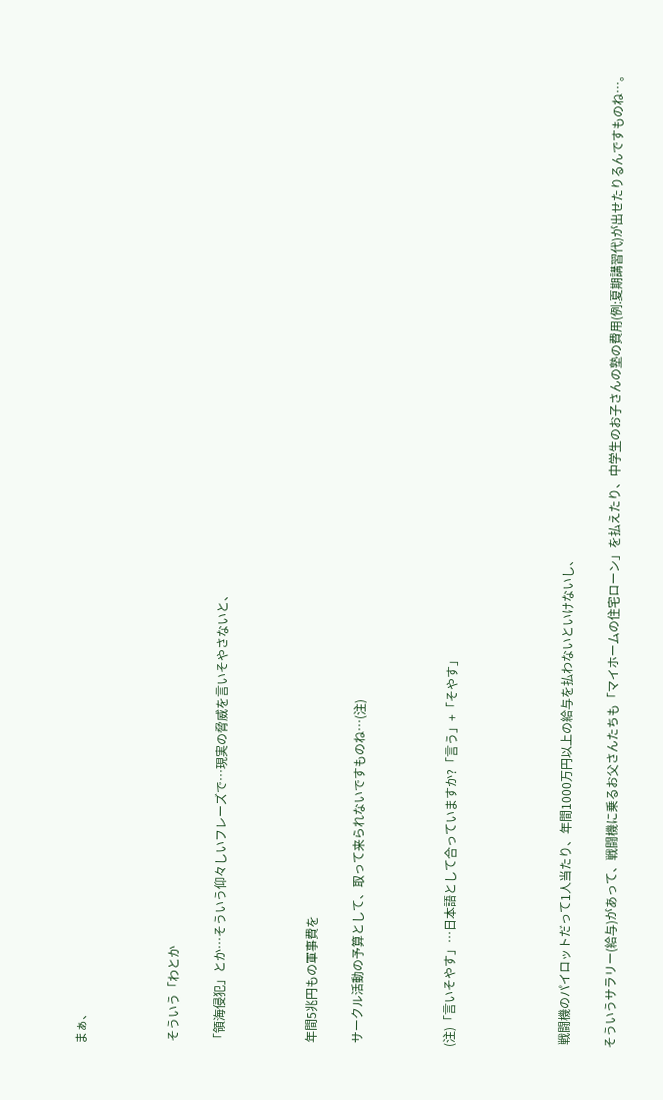まぁ、



 そういう「わとか

「領海侵犯」とか…そういう仰々しいフレーズで…現実の脅威を言いそやさないと、



 年間5兆円もの軍事費を

 サークル活動の予算として、取って来られないですものね…(注)



(注)「言いそやす」…日本語として合っていますか?「言う」+「そやす」




 戦闘機のパイロットだって1人当たり、年間1000万円以上の給与を払わないといけないし、

そういうサラリー(給与)があって、戦闘機に乗るお父さんたちも「マイホームの住宅ローン」を払えたり、中学生のお子さんの塾の費用(例:夏期講習代)が出せたりるんですものね…。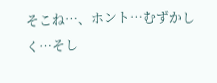そこね…、ホント…むずかしく…そし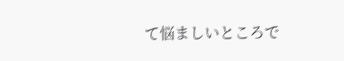て悩ましいところで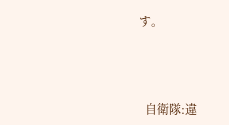す。



  自衛隊:違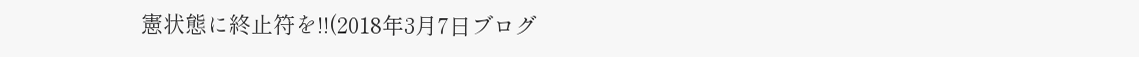憲状態に終止符を!!(2018年3月7日ブログ